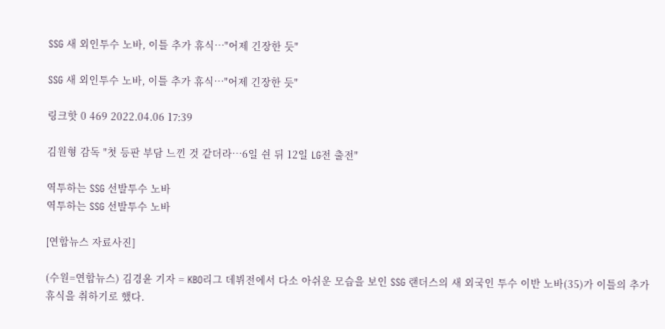SSG 새 외인투수 노바, 이틀 추가 휴식…"어제 긴장한 듯"

SSG 새 외인투수 노바, 이틀 추가 휴식…"어제 긴장한 듯"

링크핫 0 469 2022.04.06 17:39

김원형 감독 "첫 등판 부담 느낀 것 같더라…6일 쉰 뒤 12일 LG전 출전"

역투하는 SSG 선발투수 노바
역투하는 SSG 선발투수 노바

[연합뉴스 자료사진]

(수원=연합뉴스) 김경윤 기자 = KBO리그 데뷔전에서 다소 아쉬운 모습을 보인 SSG 랜더스의 새 외국인 투수 이반 노바(35)가 이틀의 추가 휴식을 취하기로 했다.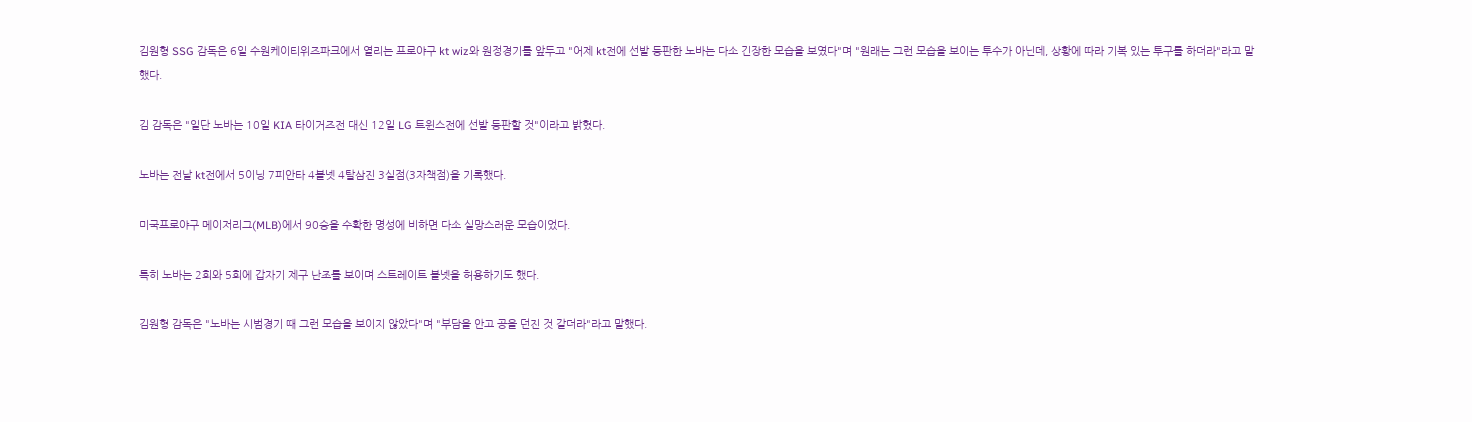김원형 SSG 감독은 6일 수원케이티위즈파크에서 열리는 프로야구 kt wiz와 원정경기를 앞두고 "어제 kt전에 선발 등판한 노바는 다소 긴장한 모습을 보였다"며 "원래는 그런 모습을 보이는 투수가 아닌데, 상황에 따라 기복 있는 투구를 하더라"라고 말했다.

김 감독은 "일단 노바는 10일 KIA 타이거즈전 대신 12일 LG 트윈스전에 선발 등판할 것"이라고 밝혔다.

노바는 전날 kt전에서 5이닝 7피안타 4볼넷 4탈삼진 3실점(3자책점)을 기록했다.

미국프로야구 메이저리그(MLB)에서 90승을 수확한 명성에 비하면 다소 실망스러운 모습이었다.

특히 노바는 2회와 5회에 갑자기 제구 난조를 보이며 스트레이트 볼넷을 허용하기도 했다.

김원형 감독은 "노바는 시범경기 때 그런 모습을 보이지 않았다"며 "부담을 안고 공을 던진 것 같더라"라고 말했다.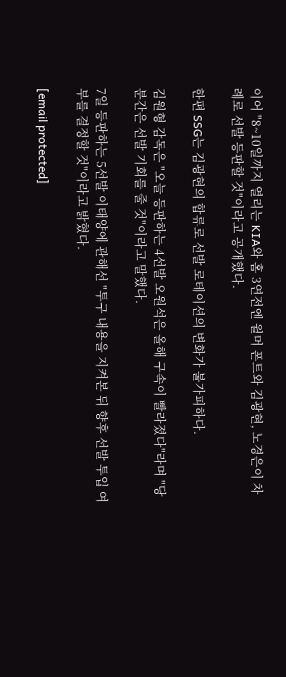이어 "8~10일까지 열리는 KIA와 홈 3연전엔 윌머 폰트와 김광현, 노경은이 차례로 선발 등판할 것"이라고 공개했다.

한편 SSG는 김광현의 합류로 선발 로테이션의 변화가 불가피하다.

김원형 감독은 "오늘 등판하는 4선발 오원석은 올해 구속이 빨라졌다"라며 "당분간은 선발 기회를 줄 것"이라고 말했다.

7일 등판하는 5선발 이태양에 관해선 "투구 내용을 지켜본 뒤 향후 선발 투입 여부를 결정할 것"이라고 밝혔다.

[email protected]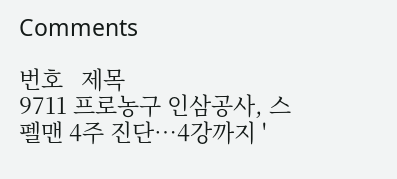Comments

번호   제목
9711 프로농구 인삼공사, 스펠맨 4주 진단…4강까지 '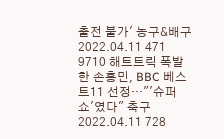출전 불가' 농구&배구 2022.04.11 471
9710 해트트릭 폭발한 손흥민, BBC 베스트11 선정…"'슈퍼 쇼'였다" 축구 2022.04.11 728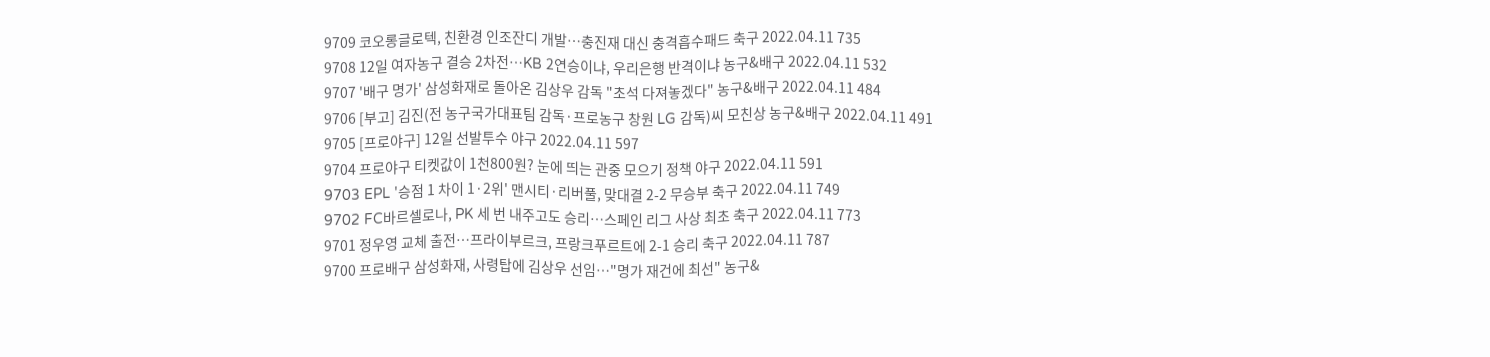9709 코오롱글로텍, 친환경 인조잔디 개발…충진재 대신 충격흡수패드 축구 2022.04.11 735
9708 12일 여자농구 결승 2차전…KB 2연승이냐, 우리은행 반격이냐 농구&배구 2022.04.11 532
9707 '배구 명가' 삼성화재로 돌아온 김상우 감독 "초석 다져놓겠다" 농구&배구 2022.04.11 484
9706 [부고] 김진(전 농구국가대표팀 감독·프로농구 창원 LG 감독)씨 모친상 농구&배구 2022.04.11 491
9705 [프로야구] 12일 선발투수 야구 2022.04.11 597
9704 프로야구 티켓값이 1천800원? 눈에 띄는 관중 모으기 정책 야구 2022.04.11 591
9703 EPL '승점 1 차이 1·2위' 맨시티·리버풀, 맞대결 2-2 무승부 축구 2022.04.11 749
9702 FC바르셀로나, PK 세 번 내주고도 승리…스페인 리그 사상 최초 축구 2022.04.11 773
9701 정우영 교체 출전…프라이부르크, 프랑크푸르트에 2-1 승리 축구 2022.04.11 787
9700 프로배구 삼성화재, 사령탑에 김상우 선임…"명가 재건에 최선" 농구&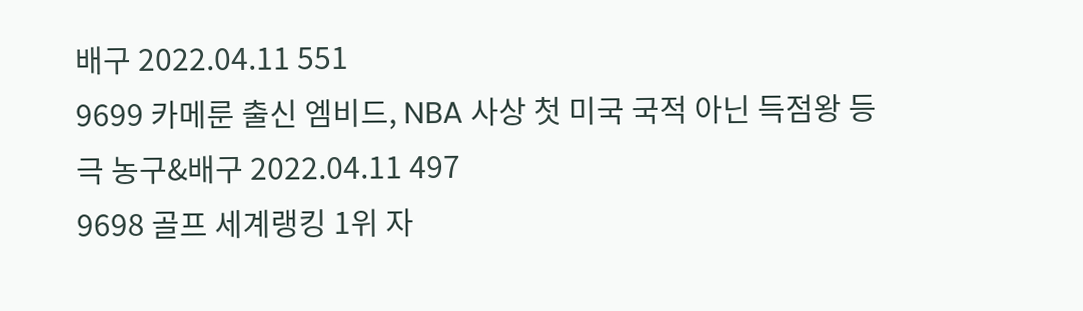배구 2022.04.11 551
9699 카메룬 출신 엠비드, NBA 사상 첫 미국 국적 아닌 득점왕 등극 농구&배구 2022.04.11 497
9698 골프 세계랭킹 1위 자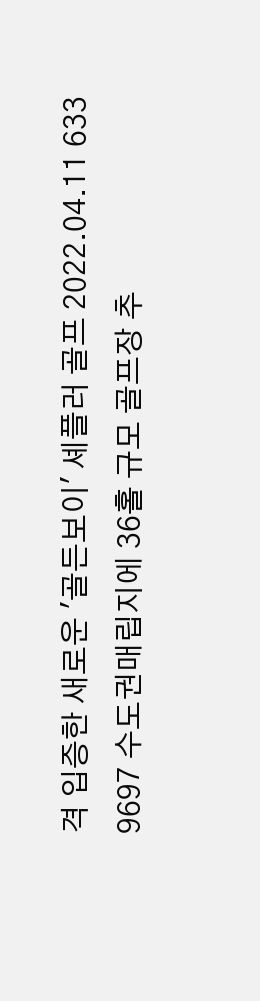격 입증한 새로운 '골든보이' 셰플러 골프 2022.04.11 633
9697 수도권매립지에 36홀 규모 골프장 추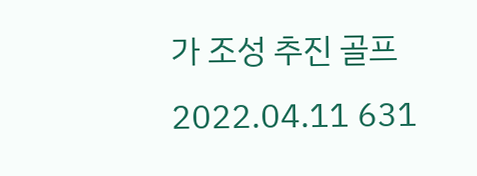가 조성 추진 골프 2022.04.11 631